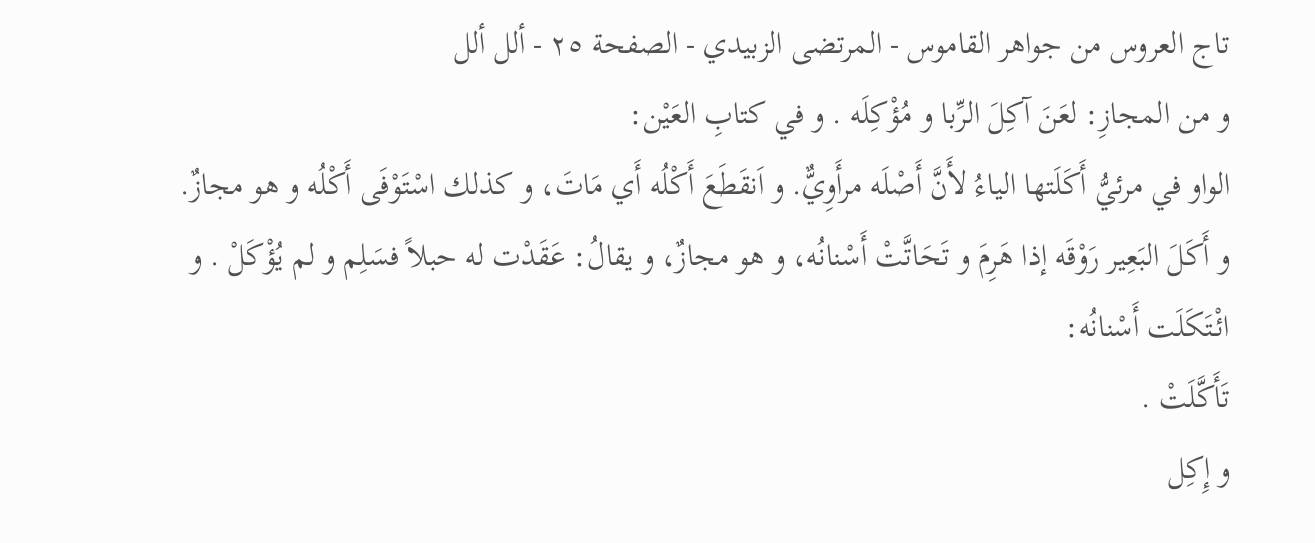تاج العروس من جواهر القاموس - المرتضى الزبيدي - الصفحة ٢٥ - ألل ألل
و من المجازِ: لعَنَ آكِلَ الرِّبا و مُؤْكِلَه . و في كتابِ العَيْن:
الواو في مرئيُّ أَكَلَتها الياءُ لأَنَّ أَصْلَه مرأَوِيٌّ. و اَنقَطَعَ أَكْلُه أَي مَاتَ، و كذلك اسْتَوْفَى أَكْلُه و هو مجازٌ.
و أَكَلَ البَعِير رَوْقَه إذا هَرِمَ و تَحَاتَّتْ أَسْنانُه، و هو مجازٌ، و يقالُ: عَقَدْت له حبلاً فسَلِم و لم يُؤْكَلْ . و ائْتَكَلَت أَسْنانُه:
تَأَكَّلَتْ .
و إِكِل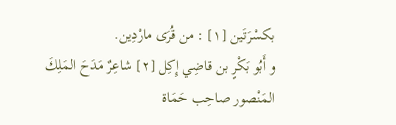بكسْرَتَين [١] : من قُرَى مارْدِين.
و أَبُو بَكْرٍ بن قاضِي إِكِل [٢] شاعِرٌ مَدَحَ المَلِكَ المَنْصور صاحِب حَمَاة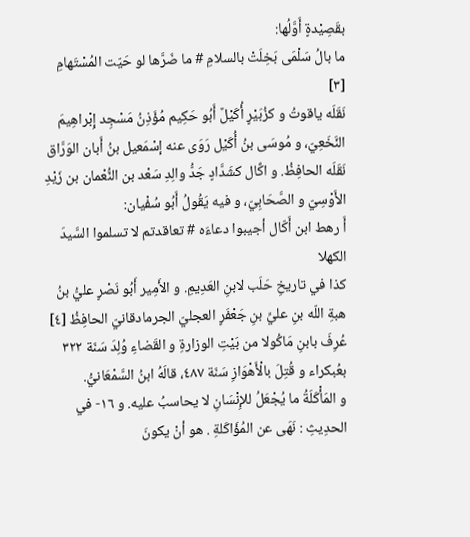بقَصِيْدةٍ أَوَّلُها:
ما بالُ سَلْمَى بَخِلَتْ بالسلامِ # ما ضَرَّها لو حَيّت المُسْتَهامِ [٣]
نَقَلَه ياقوتُ و كزُبَيْرٍ أُكَيْلٌ أَبُو حَكِيم مُؤَذِنُ مَسْجِد إِبْراهِيمَ النَّخَعِيّ، و مُوسَى بنُ أُكَيْل رَوَى عنه إسْمَعيل بنُ أَبان الوَرَّاق نَقَلَه الحافِظُ. و اكَّال كشَدَّادٍ جَدُّ والِدِ سَعْد بن النُّعْمان بن زَيْدِ الأَوْسِيّ و الصَّحَابِيّ، و فيه يَقُولُ أَبُو سُفْيان:
أَ رهط ابن أَكّال أجيبوا دعاءَه # تعاقدتم لا تسلموا السَّيدَ الكهلا
كذا في تاريخِ حَلَب لابنِ العَدِيمِ. و الأَمِير أَبُو نَصْرٍ عليُّ بنُ هبةِ اللّه بنِ عليِّ بنِ جَعْفَرٍ العجليّ الجرمادقانيّ الحافِظُ [٤] عُرِفَ بابنِ مَاكُولا من بَيْتِ الوزارةِ و القَضاءِ وُلِدَ سَنَة ٣٢٢ بعُبكراء و قُتِلَ بالْأَهْوَازِ سَنَة ٤٨٧، قالَهُ ابنُ السَّمْعَانيُّ.
و المَأْكَلَةُ ما يُجْعَلُ للإِنْسَانِ لا يحاسبُ عليه. و ١٦- في الحدِيثِ : نَهَى عن المُؤَاكَلةِ . هو أنْ يكونَ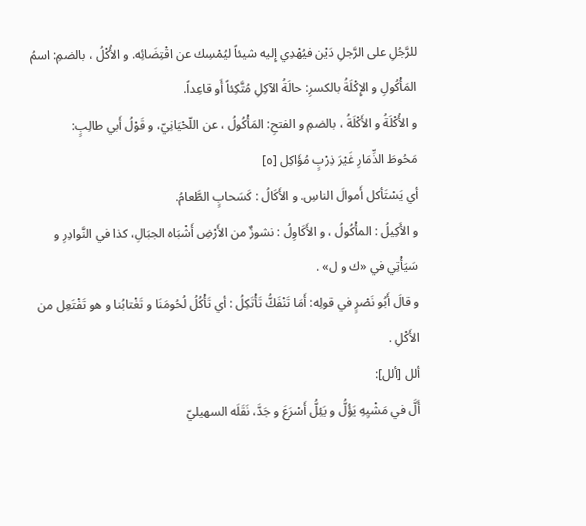للرَّجُلِ على الرَّجلِ دَيْن فيُهْدِي إِليه شيئاً ليُمْسِك عن اقْتِضَائِه. و الأُكْلُ ، بالضمِ: اسمُ المَأْكُولِ و الإِكْلَةُ بالكسرِ: حالَةُ الآكِلِ مُتَّكِئاً أَو قاعِداً.
و الأُكْلَةُ و الأَكْلَةُ ، بالضمِ و الفتحِ: المَأْكُولُ ، عن اللّحْيَانِيّ، و قَوْلُ أَبي طالِبٍ:
مَحُوطَ الذِّمَارِ غَيْرَ ذِرْبٍ مُؤَاكِل [٥]
أي يَسْتَأكل أَموالَ الناسِ. و الأَكَالُ : كَسَحابٍ الطَّعامُ.
و الأَكِيلُ : المأْكُولُ ، و الأَكَاوِلُ : نشوزٌ من الأَرْضِ أَشْبَاه الجبَالِ، كذا في النَّوادِرِ و سَيَأْتِي في «ك و ل» .
و قالَ أَبُو نَصْرٍ في قولِه: أَمَا تَنْفَكُّ تَأْتَكِلُ : أي تَأْكُلُ لُحُومَنَا و تَغْتابُنا و هو تَفْتَعِل من الأَكْلِ .
ألل [ألل]:
أَلَّ في مَشْيِهِ يَؤُلُّ و يَئِلُّ أَسْرَعَ و جَدَّ، نَقَلَه السهيليّ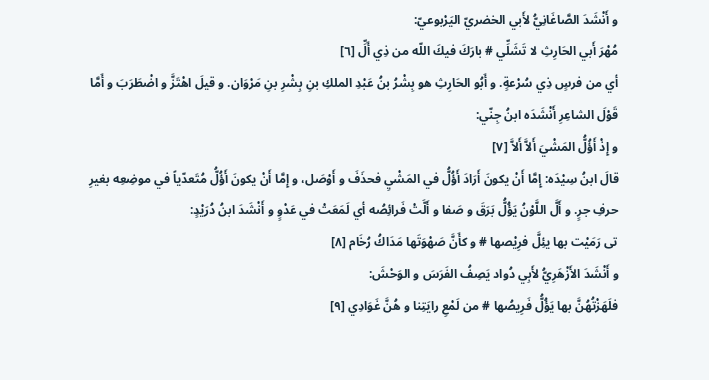و أَنْشَدَ الصَّاغَانِيُّ لأَبي الخضريّ اليَرْبوعيّ:
مُهْرَ أَبي الحَارِثِ لا تَشَلِّي # بارَكَ فيكَ اللّه من ذِي أَلِّ [٦]
أي من فرسٍ ذِي سُرْعةٍ. و أَبُو الحَارِثِ هو بِشْرُ بنُ عَبْدِ الملكِ بنِ بِشْرِ بنِ مَرْوَان. و قيلَ اهْتَزَّ و اضْطَرَبَ و أَمَّا قَوْلَ الشاعِرِ أَنْشَدَه ابنُ جِنّي:
و إِذْ أَؤُلُّ المَشْيَ أَلاَّ أَلاَّ [٧]
قالَ ابنُ سِيْدَه: إِمَّا أَنْ يكونَ أَرَادَ أَؤُلُّ في المَشْيِ فحذَفَ و أَوْصَل، و إِمَّا أَنْ يكونَ أَؤُلُّ مُتَعدّياً في موضِعِه بغيرِ حرفِ جرٍ. و أَلَّ اللَّوْنُ يَؤُلُّ بَرَقَ و صَفا و أَلَّتْ فَرائِصُه أي لَمَعَتْ في عَدْوٍ و أَنْشَدَ ابنُ دُرَيْدٍ:
تى رَمَيْت بها يئِلَّ فرِيْصها # و كأَنَّ صَهْوَتَها مَدَاكُ رُخَام [٨]
و أَنْشَدَ الأَزْهَرِيُّ لأَبِي دُواد يَصِفُ الفَرَسَ و الوَحْشَ:
فلَهَزْتُهُنَّ بها يَؤُلُّ فَرِيصُها # من لَمْعِ رايَتِنا و هُنَّ غَوَادِي [٩]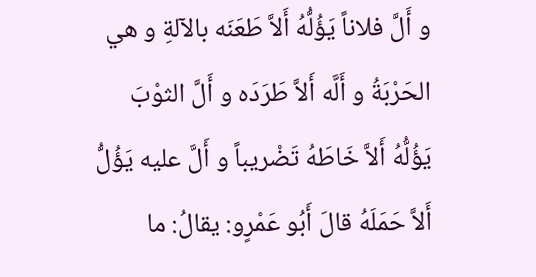و أَلَّ فلاناً يَؤُلُّهُ أَلاَّ طَعَنَه بالآلةِ و هي الحَرْبَةُ و أَلَّه أَلاَّ طَرَدَه و أَلَّ الثوْبَ يَؤُلُّهُ أَلاَّ خَاطَهُ تَضْريباً و أَلَّ عليه يَؤُلُّ أَلاَّ حَمَلَهُ قالَ أَبُو عَمْرٍو: يقالُ: ما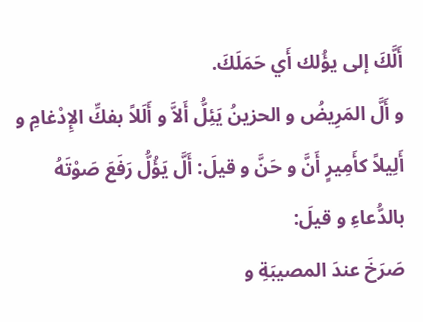أَلَّكَ إلى يؤُلك أَي حَمَلَكَ.
و أَلَّ المَرِيضُ و الحزينُ يَئِلُّ أَلاَّ و أَلَلاً بفكِّ الإِدْغامِ و أَلِيلاً كأَمِيرٍ أَنَّ و حَنَّ و قيلَ: أَلَّ يَؤُلُّ رَفَعَ صَوْتَهُ بالدُّعاءِ و قيلَ:
صَرَخَ عندَ المصيبَةِ و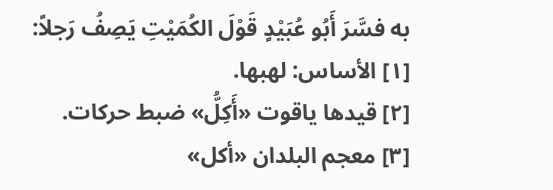به فسَّرَ أَبُو عُبَيْدٍ قَوْلَ الكُمَيْتِ يَصِفُ رَجلاً:
[١] الأساس: لهبها.
[٢] قيدها ياقوت «أَكِلُّ» ضبط حركات.
[٣] معجم البلدان «أكل»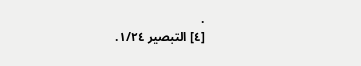.
[٤] التبصير ١/٢٤.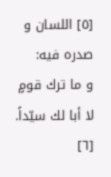[٥] اللسان و صدره فيه:
و ما ترك قومٍ لا أبا لك سيّداً.
[٦]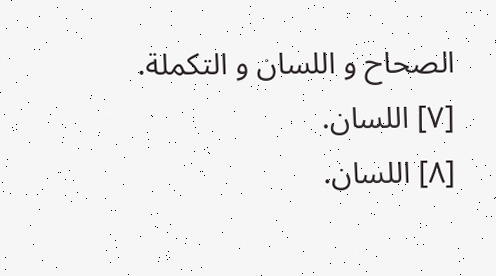الصحاح و اللسان و التكملة.
[٧] اللسان.
[٨] اللسان.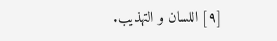[٩] اللسان و التهذيب.